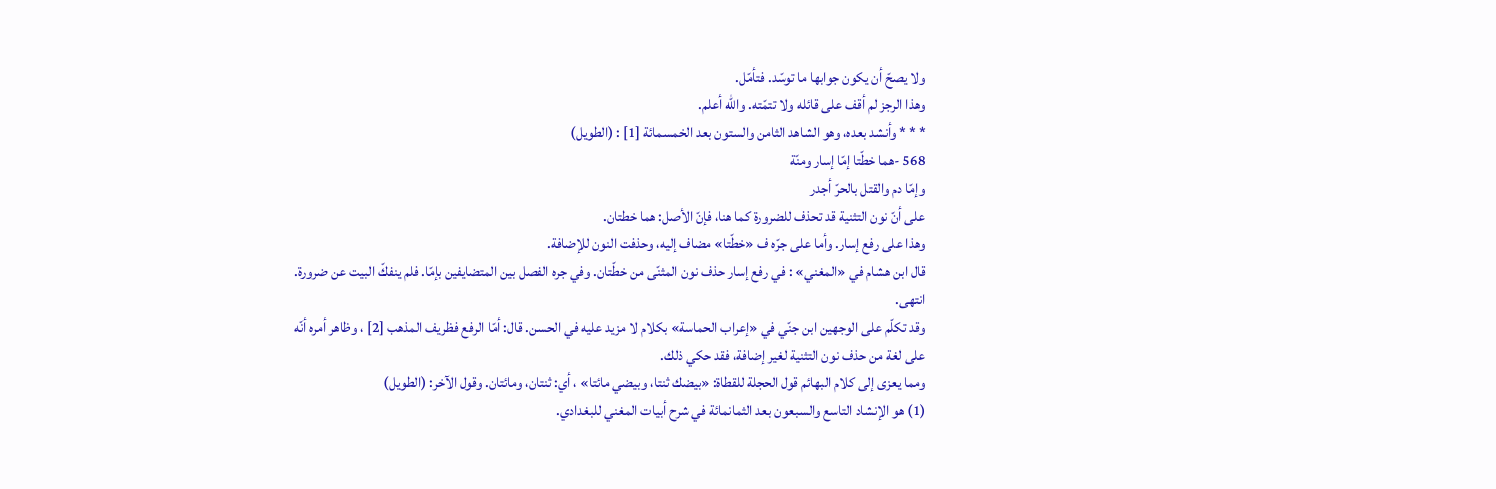ولا يصحّ أن يكون جوابها ما توسّد. فتأمّل.
وهذا الرجز لم أقف على قائله ولا تتمّته. والله أعلم.
* * * وأنشد بعده، وهو الشاهد الثامن والستون بعد الخمسمائة [1] : (الطويل)
568 -هما خطّتا إمّا إسار ومنّة
وإمّا دم والقتل بالحرّ أجدر
على أنّ نون التثنية قد تحذف للضرورة كما هنا، فإنّ الأصل: هما خطتان.
وهذا على رفع إسار. وأما على جرّه ف «خطّتا» مضاف إليه، وحذفت النون للإضافة.
قال ابن هشام في «المغني» : في رفع إسار حذف نون المثنّى من خطّتان. وفي جره الفصل بين المتضايفين بإمّا. فلم ينفكّ البيت عن ضرورة. انتهى.
وقد تكلّم على الوجهين ابن جنّي في «إعراب الحماسة» بكلام لا مزيد عليه في الحسن. قال: أمّا الرفع فظريف المذهب [2] ، وظاهر أمره أنّه على لغة من حذف نون التثنية لغير إضافة، فقد حكي ذلك.
ومما يعزى إلى كلام البهائم قول الحجلة للقطاة: «بيضك ثنتا، وبيضي مائتا» ، أي: ثنتان، ومائتان. وقول الآخر: (الطويل)
(1) هو الإنشاد التاسع والسبعون بعد الثمانمائة في شرح أبيات المغني للبغدادي.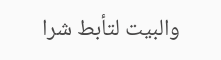والبيت لتأبط شرا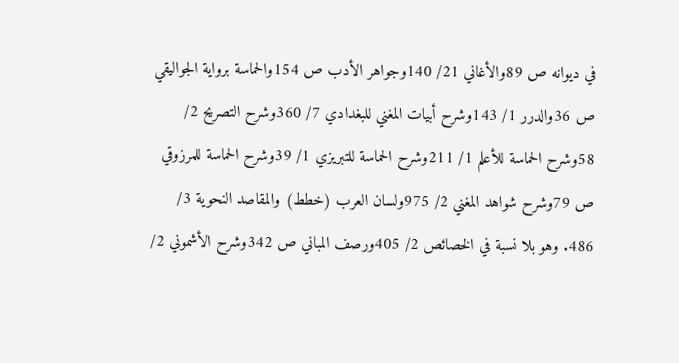في ديوانه ص 89والأغاني 21/ 140وجواهر الأدب ص 154والحماسة برواية الجواليقي ص 36والدرر 1/ 143وشرح أبيات المغني للبغدادي 7/ 360وشرح التصريح 2/ 58وشرح الحماسة للأعلم 1/ 211وشرح الحماسة للتبريزي 1/ 39وشرح الحماسة للمرزوقي ص 79وشرح شواهد المغني 2/ 975ولسان العرب (خطط) والمقاصد النحوية 3/ 486. وهو بلا نسبة في الخصائص 2/ 405ورصف المباني ص 342وشرح الأشموني 2/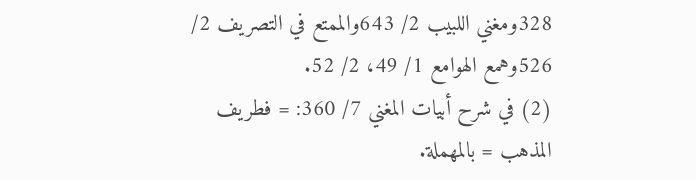328ومغني اللبيب 2/ 643والممتع في التصريف 2/ 526وهمع الهوامع 1/ 49، 2/ 52.
(2) في شرح أبيات المغني 7/ 360: = فطريف المذهب = بالمهملة.